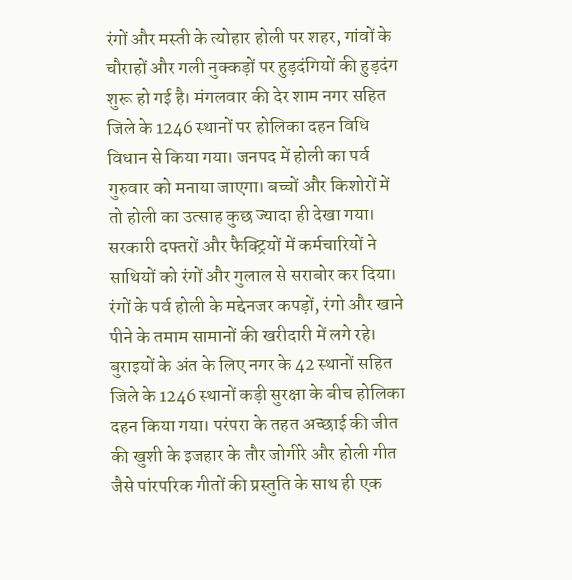रंगों और मस्ती के त्योहार होली पर शहर, गांवों के चौराहों और गली नुक्कड़ों पर हुड़दंगियों की हुड़दंग शुरू हो गई है। मंगलवार की देर शाम नगर सहित जिले के 1246 स्थानों पर होलिका दहन विधि विधान से किया गया। जनपद में होली का पर्व गुरुवार को मनाया जाएगा। बच्चों और किशोरों में तो होली का उत्साह कुछ ज्यादा ही देखा गया। सरकारी दफ्तरों और फैक्ट्रियों में कर्मचारियों ने साथियों को रंगों और गुलाल से सराबोर कर दिया।
रंगों के पर्व होली के मद्देनजर कपड़ों, रंगो और खाने पीने के तमाम सामानों की खरीदारी में लगे रहे। बुराइयों के अंत के लिए नगर के 42 स्थानों सहित जिले के 1246 स्थानों कड़ी सुरक्षा के बीच होलिका दहन किया गया। परंपरा के तहत अच्छाई की जीत की खुशी के इजहार के तौर जोगीरे और होली गीत जैसे पांरपरिक गीतों की प्रस्तुति के साथ ही एक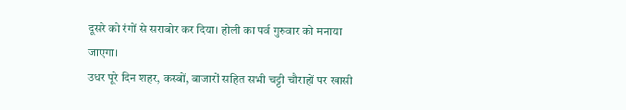दूसरे को रंगों से सराबोर कर दिया। होली का पर्व गुरुवार को मनाया जाएगा।
उधर पूरे दिन शहर, कस्बों, बाजारों सहित सभी चट्टी चौराहों पर खासी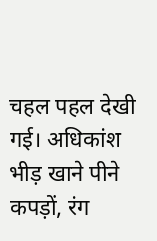चहल पहल देखी गई। अधिकांश भीड़ खाने पीने कपड़ों, रंग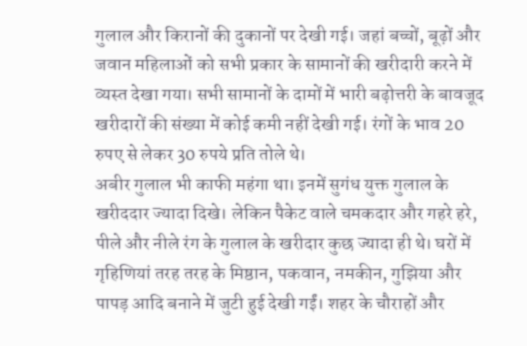गुलाल और किरानों की दुकानों पर देखी गई। जहां बच्चों, बूढ़ों और जवान महिलाओं को सभी प्रकार के सामानों की खरीदारी करने में व्यस्त देखा गया। सभी सामानों के दामों में भारी बढ़ोत्तरी के बावजूद खरीदारों की संख्या में कोई कमी नहीं देखी गई। रंगों के भाव 20 रुपए से लेकर 30 रुपये प्रति तोले थे।
अबीर गुलाल भी काफी महंगा था। इनमें सुगंध युक्त गुलाल के खरीददार ज्यादा दिखे। लेकिन पैकेट वाले चमकदार और गहरे हरे, पीले और नीले रंग के गुलाल के खरीदार कुछ ज्यादा ही थे। घरों में गृहिणियां तरह तरह के मिष्ठान, पकवान, नमकीन, गुझिया और पापड़ आदि बनाने में जुटी हुई देखी गईं। शहर के चौराहों और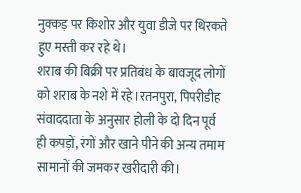नुक्कड़ पर किशोर और युवा डीजे पर थिरकते हुए मस्ती कर रहे थे।
शराब की बिक्री पर प्रतिबंध के बावजूद लोगों को शराब के नशे में रहे।रतनपुरा, पिपरीडीह संवाददाता के अनुसार होली के दो दिन पूर्व ही कपड़ों, रंगों और खाने पीने की अन्य तमाम सामानों की जमकर खरीदारी की।